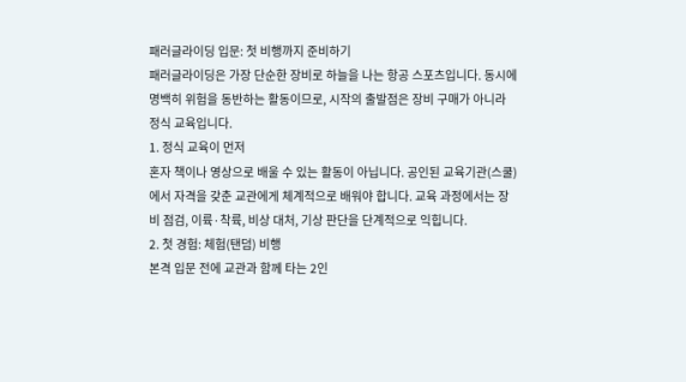패러글라이딩 입문: 첫 비행까지 준비하기
패러글라이딩은 가장 단순한 장비로 하늘을 나는 항공 스포츠입니다. 동시에 명백히 위험을 동반하는 활동이므로, 시작의 출발점은 장비 구매가 아니라 정식 교육입니다.
1. 정식 교육이 먼저
혼자 책이나 영상으로 배울 수 있는 활동이 아닙니다. 공인된 교육기관(스쿨)에서 자격을 갖춘 교관에게 체계적으로 배워야 합니다. 교육 과정에서는 장비 점검, 이륙·착륙, 비상 대처, 기상 판단을 단계적으로 익힙니다.
2. 첫 경험: 체험(탠덤) 비행
본격 입문 전에 교관과 함께 타는 2인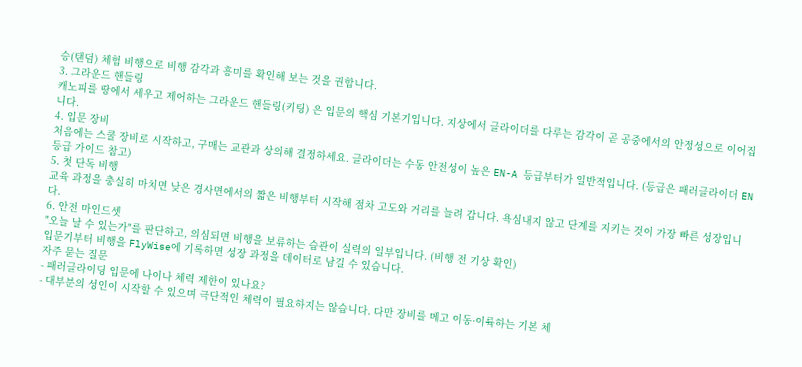승(탠덤) 체험 비행으로 비행 감각과 흥미를 확인해 보는 것을 권합니다.
3. 그라운드 핸들링
캐노피를 땅에서 세우고 제어하는 그라운드 핸들링(키팅) 은 입문의 핵심 기본기입니다. 지상에서 글라이더를 다루는 감각이 곧 공중에서의 안정성으로 이어집니다.
4. 입문 장비
처음에는 스쿨 장비로 시작하고, 구매는 교관과 상의해 결정하세요. 글라이더는 수동 안전성이 높은 EN-A 등급부터가 일반적입니다. (등급은 패러글라이더 EN 등급 가이드 참고)
5. 첫 단독 비행
교육 과정을 충실히 마치면 낮은 경사면에서의 짧은 비행부터 시작해 점차 고도와 거리를 늘려 갑니다. 욕심내지 않고 단계를 지키는 것이 가장 빠른 성장입니다.
6. 안전 마인드셋
"오늘 날 수 있는가"를 판단하고, 의심되면 비행을 보류하는 습관이 실력의 일부입니다. (비행 전 기상 확인)
입문기부터 비행을 FlyWise에 기록하면 성장 과정을 데이터로 남길 수 있습니다.
자주 묻는 질문
- 패러글라이딩 입문에 나이나 체력 제한이 있나요?
- 대부분의 성인이 시작할 수 있으며 극단적인 체력이 필요하지는 않습니다. 다만 장비를 메고 이동·이륙하는 기본 체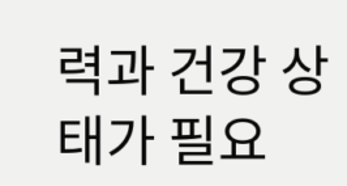력과 건강 상태가 필요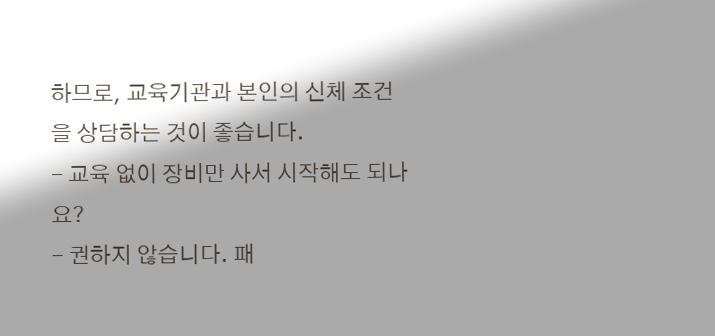하므로, 교육기관과 본인의 신체 조건을 상담하는 것이 좋습니다.
- 교육 없이 장비만 사서 시작해도 되나요?
- 권하지 않습니다. 패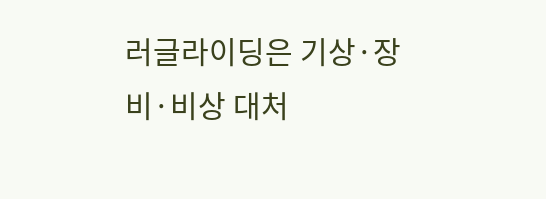러글라이딩은 기상·장비·비상 대처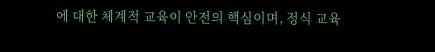에 대한 체계적 교육이 안전의 핵심이며, 정식 교육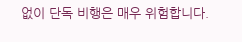없이 단독 비행은 매우 위험합니다.